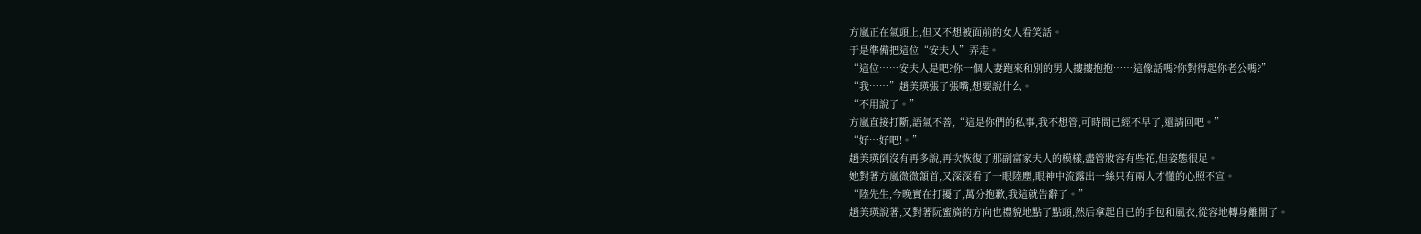方嵐正在氣頭上,但又不想被面前的女人看笑話。
于是準備把這位“安夫人”弄走。
“這位……安夫人是吧?你一個人妻跑來和別的男人摟摟抱抱……這像話嗎?你對得起你老公嗎?”
“我……”趙美瑛張了張嘴,想要說什么。
“不用說了。”
方嵐直接打斷,語氣不善,“這是你們的私事,我不想管,可時間已經不早了,還請回吧。”
“好…好吧!。”
趙美瑛倒沒有再多說,再次恢復了那副富家夫人的模樣,盡管妝容有些花,但姿態很足。
她對著方嵐微微頷首,又深深看了一眼陸塵,眼神中流露出一絲只有兩人才懂的心照不宣。
“陸先生,今晚實在打擾了,萬分抱歉,我這就告辭了。”
趙美瑛說著,又對著阮蜜旖的方向也禮貌地點了點頭,然后拿起自已的手包和風衣,從容地轉身離開了。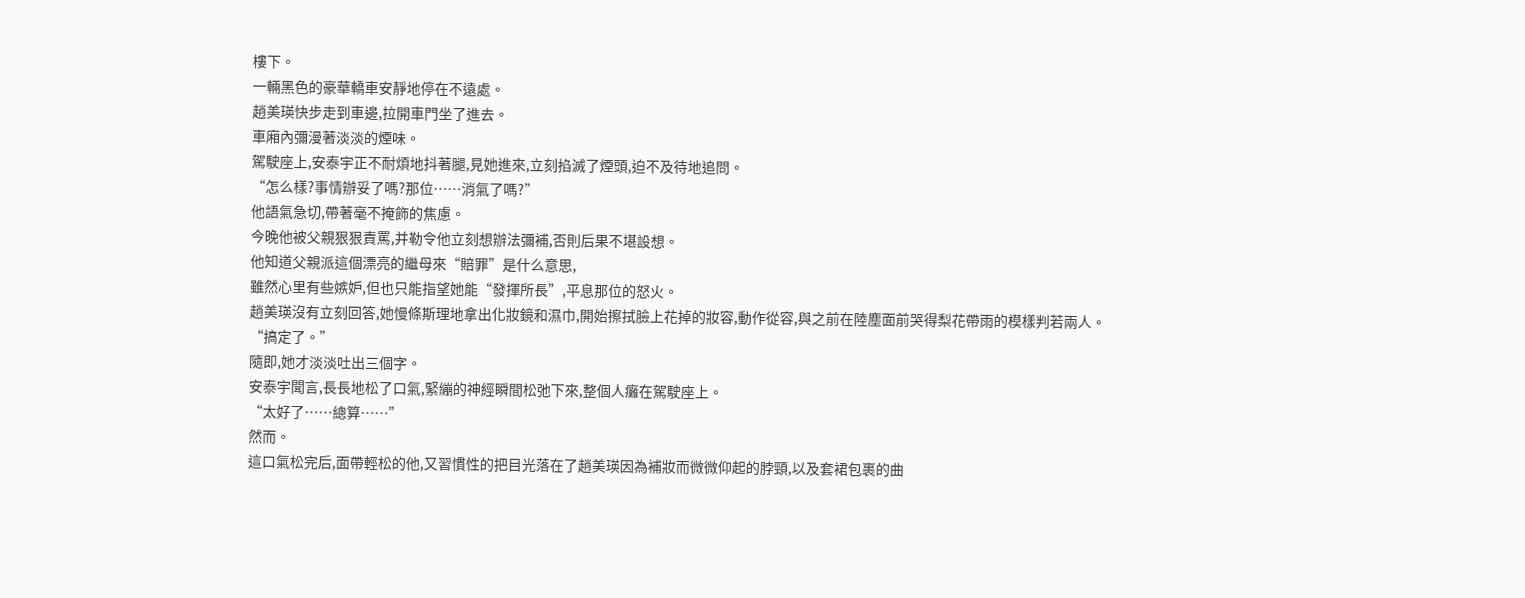樓下。
一輛黑色的豪華轎車安靜地停在不遠處。
趙美瑛快步走到車邊,拉開車門坐了進去。
車廂內彌漫著淡淡的煙味。
駕駛座上,安泰宇正不耐煩地抖著腿,見她進來,立刻掐滅了煙頭,迫不及待地追問。
“怎么樣?事情辦妥了嗎?那位……消氣了嗎?”
他語氣急切,帶著毫不掩飾的焦慮。
今晚他被父親狠狠責罵,并勒令他立刻想辦法彌補,否則后果不堪設想。
他知道父親派這個漂亮的繼母來“賠罪”是什么意思,
雖然心里有些嫉妒,但也只能指望她能“發揮所長”,平息那位的怒火。
趙美瑛沒有立刻回答,她慢條斯理地拿出化妝鏡和濕巾,開始擦拭臉上花掉的妝容,動作從容,與之前在陸塵面前哭得梨花帶雨的模樣判若兩人。
“搞定了。”
隨即,她才淡淡吐出三個字。
安泰宇聞言,長長地松了口氣,緊繃的神經瞬間松弛下來,整個人癱在駕駛座上。
“太好了……總算……”
然而。
這口氣松完后,面帶輕松的他,又習慣性的把目光落在了趙美瑛因為補妝而微微仰起的脖頸,以及套裙包裹的曲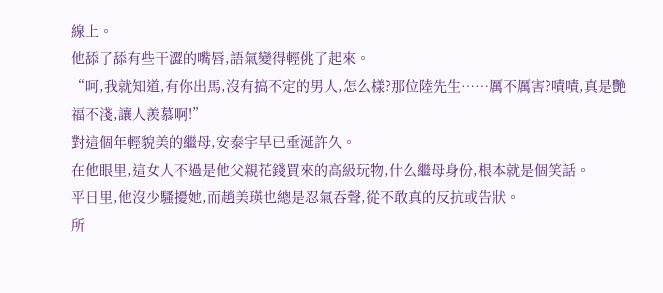線上。
他舔了舔有些干澀的嘴唇,語氣變得輕佻了起來。
“呵,我就知道,有你出馬,沒有搞不定的男人,怎么樣?那位陸先生……厲不厲害?嘖嘖,真是艷福不淺,讓人羨慕啊!”
對這個年輕貌美的繼母,安泰宇早已垂涎許久。
在他眼里,這女人不過是他父親花錢買來的高級玩物,什么繼母身份,根本就是個笑話。
平日里,他沒少騷擾她,而趙美瑛也總是忍氣吞聲,從不敢真的反抗或告狀。
所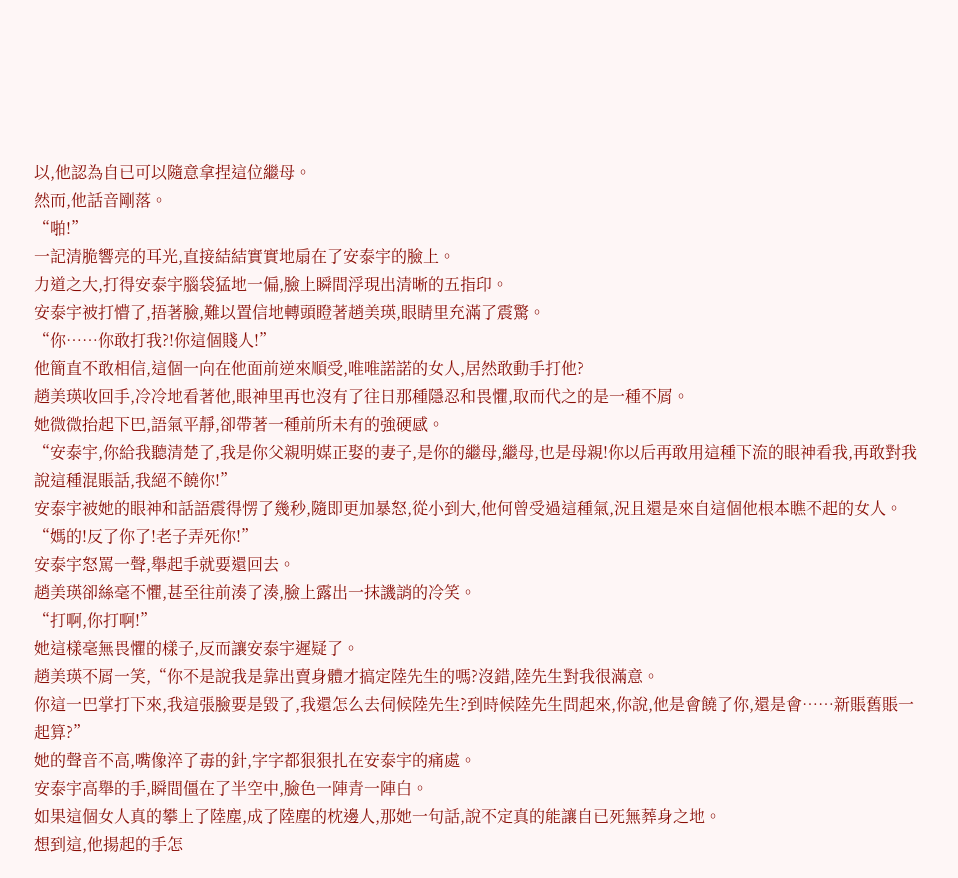以,他認為自已可以隨意拿捏這位繼母。
然而,他話音剛落。
“啪!”
一記清脆響亮的耳光,直接結結實實地扇在了安泰宇的臉上。
力道之大,打得安泰宇腦袋猛地一偏,臉上瞬間浮現出清晰的五指印。
安泰宇被打懵了,捂著臉,難以置信地轉頭瞪著趙美瑛,眼睛里充滿了震驚。
“你……你敢打我?!你這個賤人!”
他簡直不敢相信,這個一向在他面前逆來順受,唯唯諾諾的女人,居然敢動手打他?
趙美瑛收回手,冷冷地看著他,眼神里再也沒有了往日那種隱忍和畏懼,取而代之的是一種不屑。
她微微抬起下巴,語氣平靜,卻帶著一種前所未有的強硬感。
“安泰宇,你給我聽清楚了,我是你父親明媒正娶的妻子,是你的繼母,繼母,也是母親!你以后再敢用這種下流的眼神看我,再敢對我說這種混賬話,我絕不饒你!”
安泰宇被她的眼神和話語震得愣了幾秒,隨即更加暴怒,從小到大,他何曾受過這種氣,況且還是來自這個他根本瞧不起的女人。
“媽的!反了你了!老子弄死你!”
安泰宇怒罵一聲,舉起手就要還回去。
趙美瑛卻絲毫不懼,甚至往前湊了湊,臉上露出一抹譏誚的冷笑。
“打啊,你打啊!”
她這樣毫無畏懼的樣子,反而讓安泰宇遲疑了。
趙美瑛不屑一笑,“你不是說我是靠出賣身體才搞定陸先生的嗎?沒錯,陸先生對我很滿意。
你這一巴掌打下來,我這張臉要是毀了,我還怎么去伺候陸先生?到時候陸先生問起來,你說,他是會饒了你,還是會……新賬舊賬一起算?”
她的聲音不高,嘴像淬了毒的針,字字都狠狠扎在安泰宇的痛處。
安泰宇高舉的手,瞬間僵在了半空中,臉色一陣青一陣白。
如果這個女人真的攀上了陸塵,成了陸塵的枕邊人,那她一句話,說不定真的能讓自已死無葬身之地。
想到這,他揚起的手怎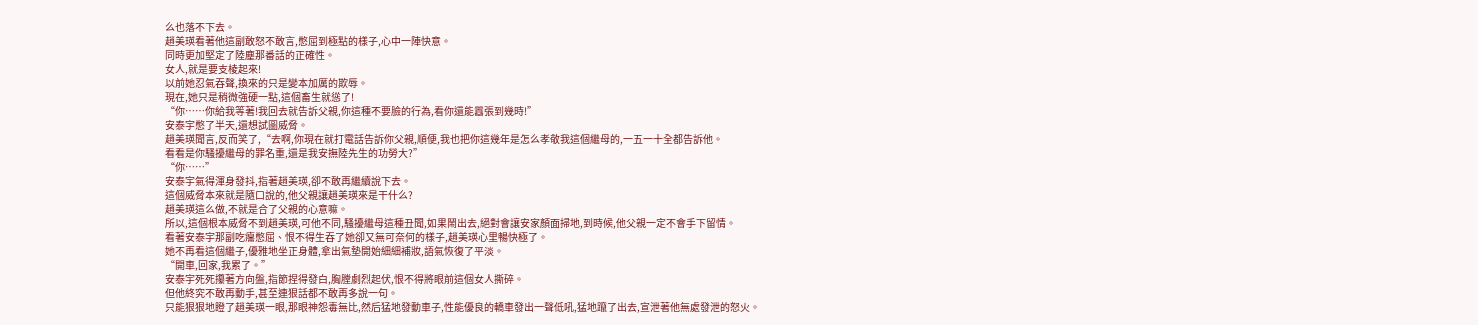么也落不下去。
趙美瑛看著他這副敢怒不敢言,憋屈到極點的樣子,心中一陣快意。
同時更加堅定了陸塵那番話的正確性。
女人,就是要支棱起來!
以前她忍氣吞聲,換來的只是變本加厲的欺辱。
現在,她只是稍微強硬一點,這個畜生就慫了!
“你……你給我等著!我回去就告訴父親,你這種不要臉的行為,看你還能囂張到幾時!”
安泰宇憋了半天,還想試圖威脅。
趙美瑛聞言,反而笑了,“去啊,你現在就打電話告訴你父親,順便,我也把你這幾年是怎么孝敬我這個繼母的,一五一十全都告訴他。
看看是你騷擾繼母的罪名重,還是我安撫陸先生的功勞大?”
“你……”
安泰宇氣得渾身發抖,指著趙美瑛,卻不敢再繼續說下去。
這個威脅本來就是隨口說的,他父親讓趙美瑛來是干什么?
趙美瑛這么做,不就是合了父親的心意嘛。
所以,這個根本威脅不到趙美瑛,可他不同,騷擾繼母這種丑聞,如果鬧出去,絕對會讓安家顏面掃地,到時候,他父親一定不會手下留情。
看著安泰宇那副吃癟憋屈、恨不得生吞了她卻又無可奈何的樣子,趙美瑛心里暢快極了。
她不再看這個繼子,優雅地坐正身體,拿出氣墊開始細細補妝,語氣恢復了平淡。
“開車,回家,我累了。”
安泰宇死死攥著方向盤,指節捏得發白,胸膛劇烈起伏,恨不得將眼前這個女人撕碎。
但他終究不敢再動手,甚至連狠話都不敢再多說一句。
只能狠狠地瞪了趙美瑛一眼,那眼神怨毒無比,然后猛地發動車子,性能優良的轎車發出一聲低吼,猛地躥了出去,宣泄著他無處發泄的怒火。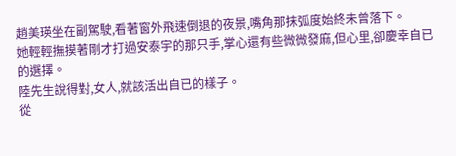趙美瑛坐在副駕駛,看著窗外飛速倒退的夜景,嘴角那抹弧度始終未曾落下。
她輕輕撫摸著剛才打過安泰宇的那只手,掌心還有些微微發麻,但心里,卻慶幸自已的選擇。
陸先生說得對,女人,就該活出自已的樣子。
從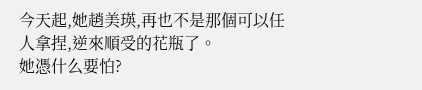今天起,她趙美瑛,再也不是那個可以任人拿捏,逆來順受的花瓶了。
她憑什么要怕?